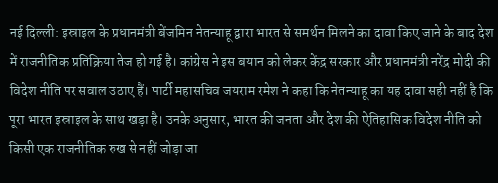नई दिल्ली: इस्राइल के प्रधानमंत्री बेंजमिन नेतन्याहू द्वारा भारत से समर्थन मिलने का दावा किए जाने के बाद देश में राजनीतिक प्रतिक्रिया तेज हो गई है। कांग्रेस ने इस बयान को लेकर केंद्र सरकार और प्रधानमंत्री नरेंद्र मोदी की विदेश नीति पर सवाल उठाए हैं। पार्टी महासचिव जयराम रमेश ने कहा कि नेतन्याहू का यह दावा सही नहीं है कि पूरा भारत इस्राइल के साथ खड़ा है। उनके अनुसार, भारत की जनता और देश की ऐतिहासिक विदेश नीति को किसी एक राजनीतिक रुख से नहीं जोड़ा जा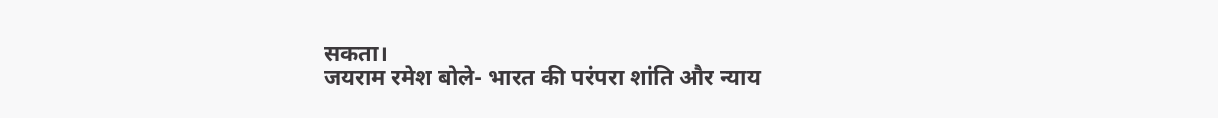सकता।
जयराम रमेश बोले- भारत की परंपरा शांति और न्याय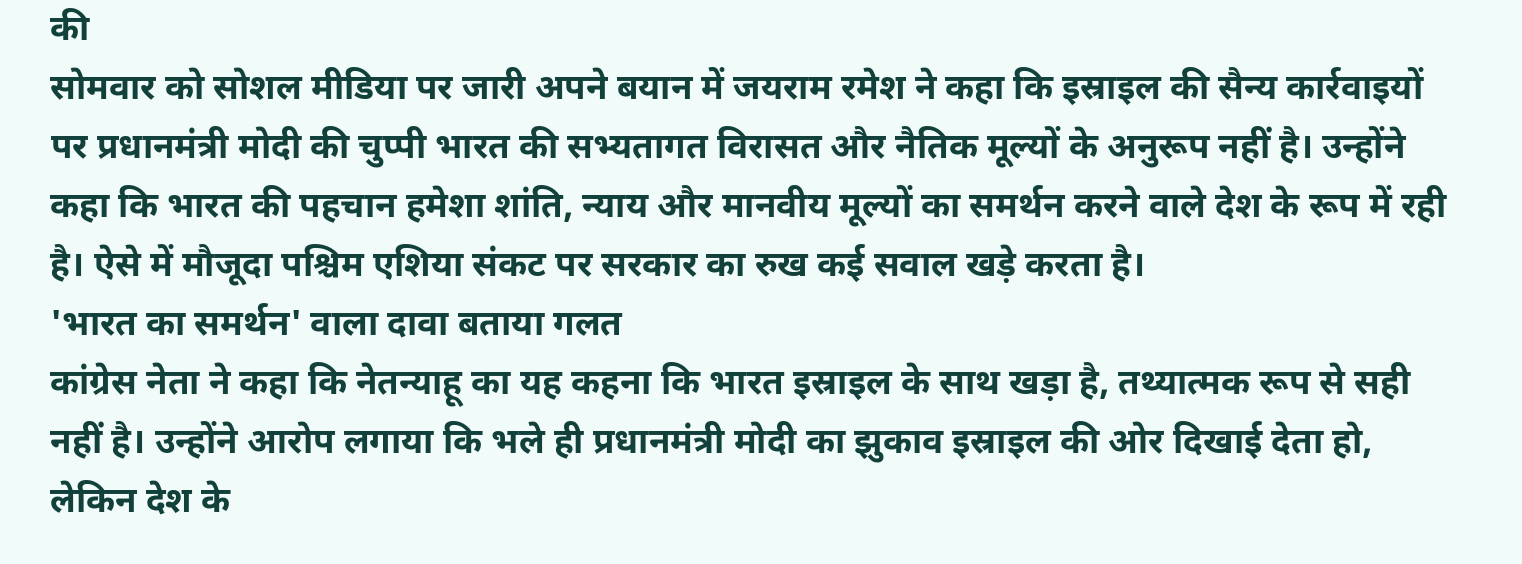की
सोमवार को सोशल मीडिया पर जारी अपने बयान में जयराम रमेश ने कहा कि इस्राइल की सैन्य कार्रवाइयों पर प्रधानमंत्री मोदी की चुप्पी भारत की सभ्यतागत विरासत और नैतिक मूल्यों के अनुरूप नहीं है। उन्होंने कहा कि भारत की पहचान हमेशा शांति, न्याय और मानवीय मूल्यों का समर्थन करने वाले देश के रूप में रही है। ऐसे में मौजूदा पश्चिम एशिया संकट पर सरकार का रुख कई सवाल खड़े करता है।
'भारत का समर्थन' वाला दावा बताया गलत
कांग्रेस नेता ने कहा कि नेतन्याहू का यह कहना कि भारत इस्राइल के साथ खड़ा है, तथ्यात्मक रूप से सही नहीं है। उन्होंने आरोप लगाया कि भले ही प्रधानमंत्री मोदी का झुकाव इस्राइल की ओर दिखाई देता हो, लेकिन देश के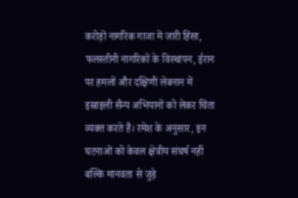करोड़ों नागरिक गाजा में जारी हिंसा, फलस्तीनी नागरिकों के विस्थापन, ईरान पर हमलों और दक्षिणी लेबनान में इस्राइली सैन्य अभियानों को लेकर चिंता व्यक्त करते हैं। रमेश के अनुसार, इन घटनाओं को केवल क्षेत्रीय संघर्ष नहीं बल्कि मानवता से जुड़े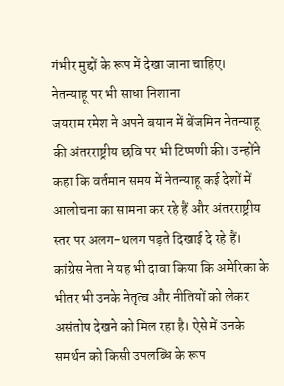गंभीर मुद्दों के रूप में देखा जाना चाहिए।
नेतन्याहू पर भी साधा निशाना
जयराम रमेश ने अपने बयान में बेंजमिन नेतन्याहू की अंतरराष्ट्रीय छवि पर भी टिप्पणी की। उन्होंने कहा कि वर्तमान समय में नेतन्याहू कई देशों में आलोचना का सामना कर रहे हैं और अंतरराष्ट्रीय स्तर पर अलग-थलग पड़ते दिखाई दे रहे हैं। कांग्रेस नेता ने यह भी दावा किया कि अमेरिका के भीतर भी उनके नेतृत्व और नीतियों को लेकर असंतोष देखने को मिल रहा है। ऐसे में उनके समर्थन को किसी उपलब्धि के रूप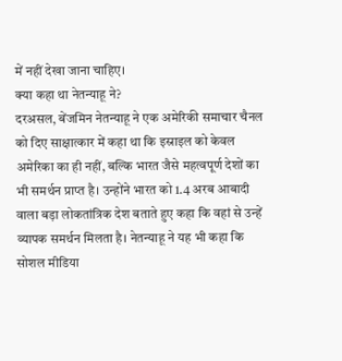में नहीं देखा जाना चाहिए।
क्या कहा था नेतन्याहू ने?
दरअसल, बेंजमिन नेतन्याहू ने एक अमेरिकी समाचार चैनल को दिए साक्षात्कार में कहा था कि इस्राइल को केवल अमेरिका का ही नहीं, बल्कि भारत जैसे महत्वपूर्ण देशों का भी समर्थन प्राप्त है। उन्होंने भारत को 1.4 अरब आबादी वाला बड़ा लोकतांत्रिक देश बताते हुए कहा कि वहां से उन्हें व्यापक समर्थन मिलता है। नेतन्याहू ने यह भी कहा कि सोशल मीडिया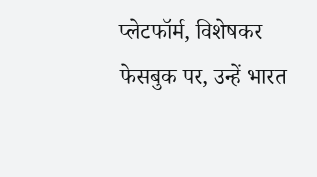प्लेटफॉर्म, विशेषकर फेसबुक पर, उन्हें भारत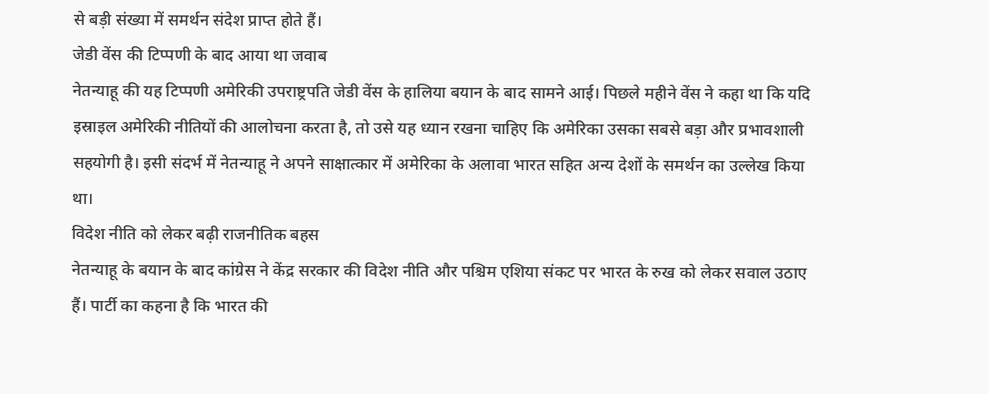से बड़ी संख्या में समर्थन संदेश प्राप्त होते हैं।
जेडी वेंस की टिप्पणी के बाद आया था जवाब
नेतन्याहू की यह टिप्पणी अमेरिकी उपराष्ट्रपति जेडी वेंस के हालिया बयान के बाद सामने आई। पिछले महीने वेंस ने कहा था कि यदि इस्राइल अमेरिकी नीतियों की आलोचना करता है, तो उसे यह ध्यान रखना चाहिए कि अमेरिका उसका सबसे बड़ा और प्रभावशाली सहयोगी है। इसी संदर्भ में नेतन्याहू ने अपने साक्षात्कार में अमेरिका के अलावा भारत सहित अन्य देशों के समर्थन का उल्लेख किया था।
विदेश नीति को लेकर बढ़ी राजनीतिक बहस
नेतन्याहू के बयान के बाद कांग्रेस ने केंद्र सरकार की विदेश नीति और पश्चिम एशिया संकट पर भारत के रुख को लेकर सवाल उठाए हैं। पार्टी का कहना है कि भारत की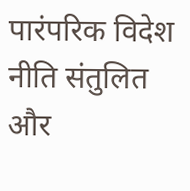पारंपरिक विदेश नीति संतुलित और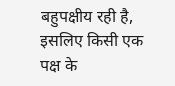बहुपक्षीय रही है, इसलिए किसी एक पक्ष के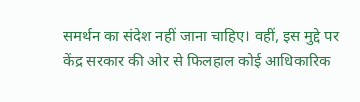समर्थन का संदेश नहीं जाना चाहिए। वहीं, इस मुद्दे पर केंद्र सरकार की ओर से फिलहाल कोई आधिकारिक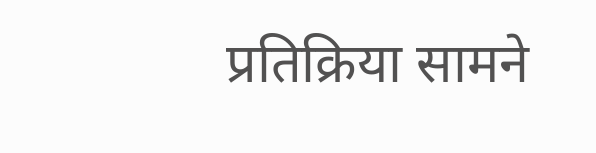प्रतिक्रिया सामने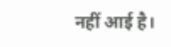नहीं आई है।